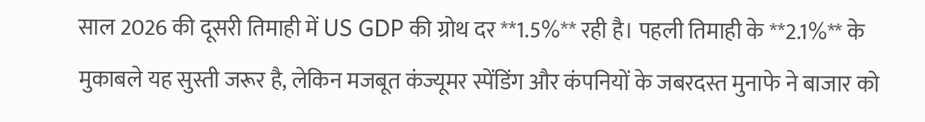साल 2026 की दूसरी तिमाही में US GDP की ग्रोथ दर **1.5%** रही है। पहली तिमाही के **2.1%** के मुकाबले यह सुस्ती जरूर है, लेकिन मजबूत कंज्यूमर स्पेंडिंग और कंपनियों के जबरदस्त मुनाफे ने बाजार को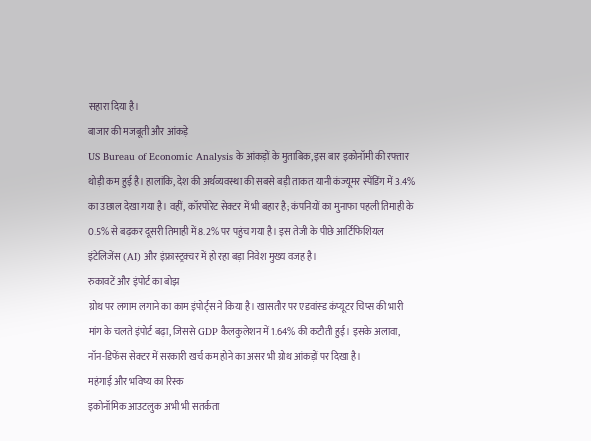सहारा दिया है।
बाजार की मजबूती और आंकड़े
US Bureau of Economic Analysis के आंकड़ों के मुताबिक, इस बार इकोनॉमी की रफ्तार थोड़ी कम हुई है। हालांकि, देश की अर्थव्यवस्था की सबसे बड़ी ताकत यानी कंज्यूमर स्पेंडिंग में 3.4% का उछाल देखा गया है। वहीं, कॉरपोरेट सेक्टर में भी बहार है; कंपनियों का मुनाफा पहली तिमाही के 0.5% से बढ़कर दूसरी तिमाही में 8.2% पर पहुंच गया है। इस तेजी के पीछे आर्टिफिशियल इंटेलिजेंस (AI) और इंफ्रास्ट्रक्चर में हो रहा बड़ा निवेश मुख्य वजह है।
रुकावटें और इंपोर्ट का बोझ
ग्रोथ पर लगाम लगाने का काम इंपोर्ट्स ने किया है। खासतौर पर एडवांस्ड कंप्यूटर चिप्स की भारी मांग के चलते इंपोर्ट बढ़ा, जिससे GDP कैलकुलेशन में 1.64% की कटौती हुई। इसके अलावा, नॉन-डिफेंस सेक्टर में सरकारी खर्च कम होने का असर भी ग्रोथ आंकड़ों पर दिखा है।
महंगाई और भविष्य का रिस्क
इकोनॉमिक आउटलुक अभी भी सतर्कता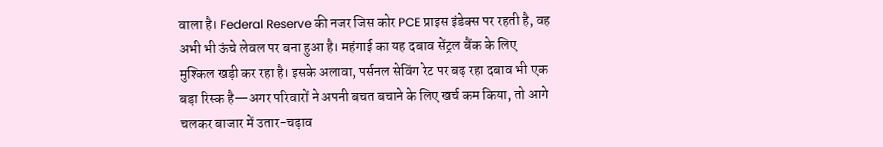वाला है। Federal Reserve की नजर जिस कोर PCE प्राइस इंडेक्स पर रहती है, वह अभी भी ऊंचे लेवल पर बना हुआ है। महंगाई का यह दबाव सेंट्रल बैंक के लिए मुश्किल खड़ी कर रहा है। इसके अलावा, पर्सनल सेविंग रेट पर बढ़ रहा दबाव भी एक बड़ा रिस्क है—अगर परिवारों ने अपनी बचत बचाने के लिए खर्च कम किया, तो आगे चलकर बाजार में उतार-चढ़ाव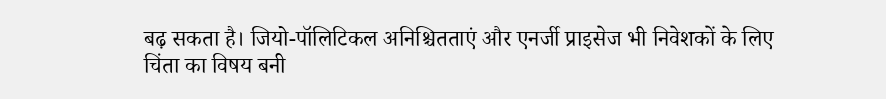बढ़ सकता है। जियो-पॉलिटिकल अनिश्चितताएं और एनर्जी प्राइसेज भी निवेशकों के लिए चिंता का विषय बनी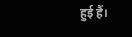हुई हैं।